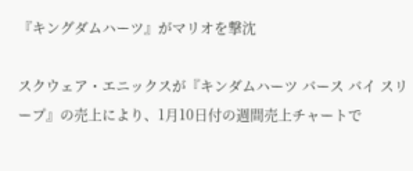『キングダムハーツ』がマリオを撃沈

スクウェア・エニックスが『キンダムハーツ バース バイ スリープ』の売上により、1月10日付の週間売上チャートで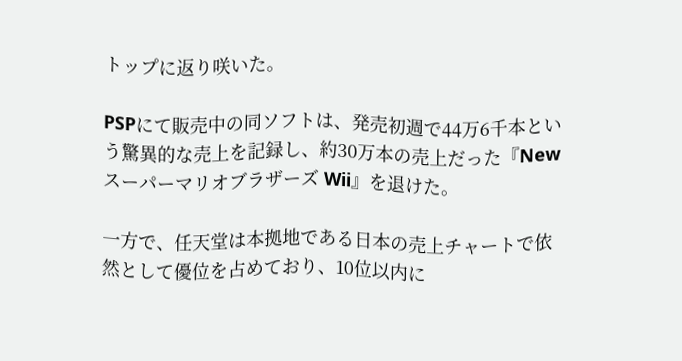トップに返り咲いた。

PSPにて販売中の同ソフトは、発売初週で44万6千本という驚異的な売上を記録し、約30万本の売上だった『Newスーパーマリオブラザーズ Wii』を退けた。

一方で、任天堂は本拠地である日本の売上チャートで依然として優位を占めており、10位以内に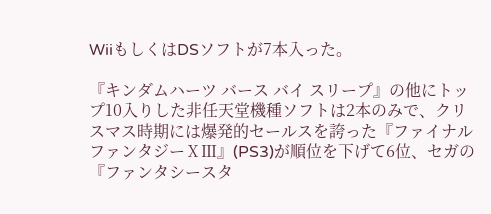WiiもしくはDSソフトが7本入った。

『キンダムハーツ バース バイ スリープ』の他にトップ10入りした非任天堂機種ソフトは2本のみで、クリスマス時期には爆発的セールスを誇った『ファイナルファンタジーⅩⅢ』(PS3)が順位を下げて6位、セガの『ファンタシースタ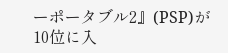ーポータブル2』(PSP)が10位に入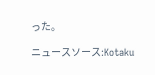った。

ニュースソース:Kotaku